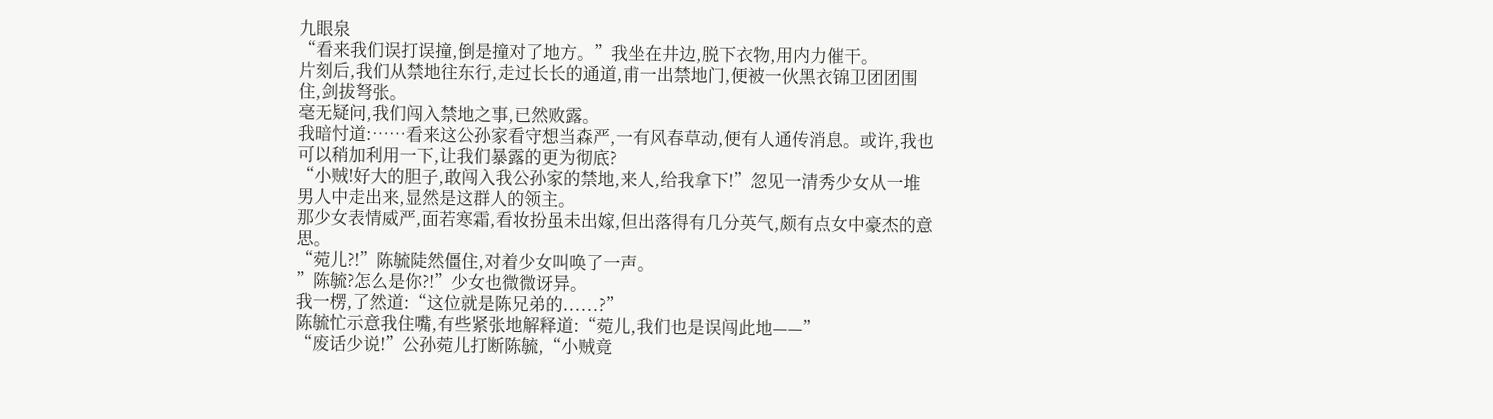九眼泉
“看来我们误打误撞,倒是撞对了地方。”我坐在井边,脱下衣物,用内力催干。
片刻后,我们从禁地往东行,走过长长的通道,甫一出禁地门,便被一伙黑衣锦卫团团围住,剑拔弩张。
毫无疑问,我们闯入禁地之事,已然败露。
我暗忖道:……看来这公孙家看守想当森严,一有风春草动,便有人通传消息。或许,我也可以稍加利用一下,让我们暴露的更为彻底?
“小贼!好大的胆子,敢闯入我公孙家的禁地,来人,给我拿下!”忽见一清秀少女从一堆男人中走出来,显然是这群人的领主。
那少女表情威严,面若寒霜,看妆扮虽未出嫁,但出落得有几分英气,颇有点女中豪杰的意思。
“菀儿?!”陈毓陡然僵住,对着少女叫唤了一声。
”陈毓?怎么是你?!”少女也微微讶异。
我一楞,了然道:“这位就是陈兄弟的......?”
陈毓忙示意我住嘴,有些紧张地解释道:“菀儿,我们也是误闯此地——”
“废话少说!”公孙菀儿打断陈毓,“小贼竟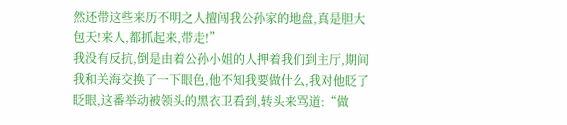然还带这些来历不明之人擅闯我公孙家的地盘,真是胆大包天!来人,都抓起来,带走!”
我没有反抗,倒是由着公孙小姐的人押着我们到主厅,期间我和关海交换了一下眼色,他不知我要做什么,我对他眨了眨眼,这番举动被领头的黑衣卫看到,转头来骂道:“做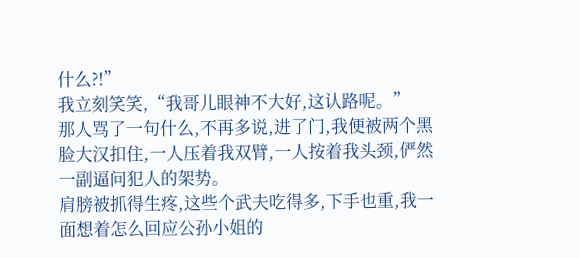什么?!”
我立刻笑笑,“我哥儿眼神不大好,这认路呢。”
那人骂了一句什么,不再多说,进了门,我便被两个黑脸大汉扣住,一人压着我双臂,一人按着我头颈,俨然一副逼问犯人的架势。
肩膀被抓得生疼,这些个武夫吃得多,下手也重,我一面想着怎么回应公孙小姐的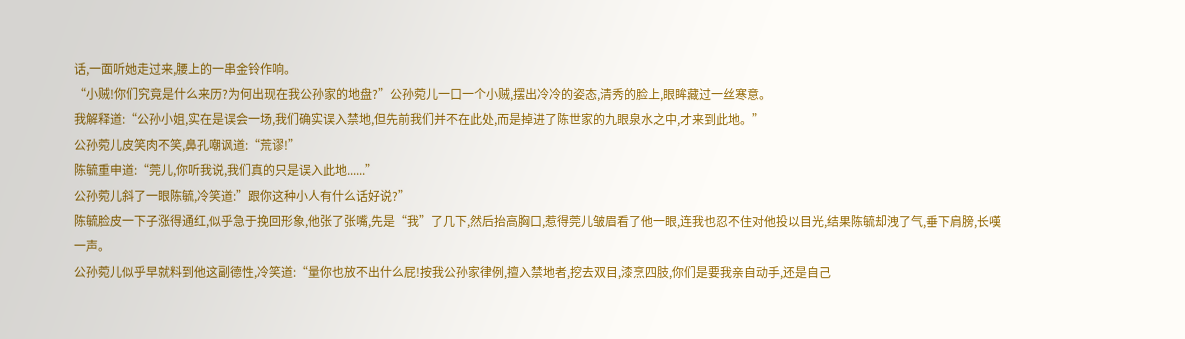话,一面听她走过来,腰上的一串金铃作响。
“小贼!你们究竟是什么来历?为何出现在我公孙家的地盘?”公孙菀儿一口一个小贼,摆出冷冷的姿态,清秀的脸上,眼眸藏过一丝寒意。
我解释道:“公孙小姐,实在是误会一场,我们确实误入禁地,但先前我们并不在此处,而是掉进了陈世家的九眼泉水之中,才来到此地。”
公孙菀儿皮笑肉不笑,鼻孔嘲讽道:“荒谬!”
陈毓重申道:“莞儿,你听我说,我们真的只是误入此地......”
公孙菀儿斜了一眼陈毓,冷笑道:”跟你这种小人有什么话好说?”
陈毓脸皮一下子涨得通红,似乎急于挽回形象,他张了张嘴,先是“我”了几下,然后抬高胸口,惹得莞儿皱眉看了他一眼,连我也忍不住对他投以目光,结果陈毓却洩了气,垂下肩膀,长嘆一声。
公孙菀儿似乎早就料到他这副德性,冷笑道:“量你也放不出什么屁!按我公孙家律例,擅入禁地者,挖去双目,漆烹四肢,你们是要我亲自动手,还是自己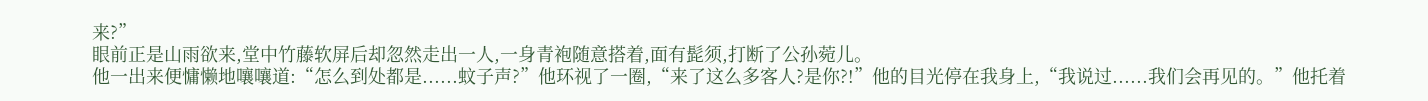来?”
眼前正是山雨欲来,堂中竹藤软屏后却忽然走出一人,一身青袍随意搭着,面有髭须,打断了公孙菀儿。
他一出来便慵懒地嚷嚷道:“怎么到处都是......蚊子声?”他环视了一圈,“来了这么多客人?是你?!”他的目光停在我身上,“我说过......我们会再见的。”他托着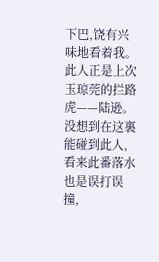下巴,饶有兴味地看着我。
此人正是上次玉琼莞的拦路虎——陆逊。
没想到在这裏能碰到此人,看来此番落水也是误打误撞,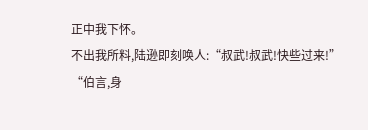正中我下怀。
不出我所料,陆逊即刻唤人:“叔武!叔武!快些过来!”
“伯言,身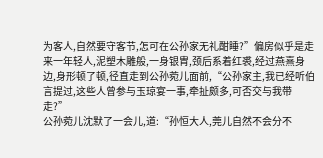为客人,自然要守客节,怎可在公孙家无礼酣睡?”偏房似乎是走来一年轻人,泥塑木雕般,一身银胄,颈后系着红裘,经过燕熹身边,身形顿了顿,径直走到公孙菀儿面前,“公孙家主,我已经听伯言提过,这些人曾参与玉琼宴一事,牵扯颇多,可否交与我带走?”
公孙菀儿沈默了一会儿,道:“孙恒大人,莞儿自然不会分不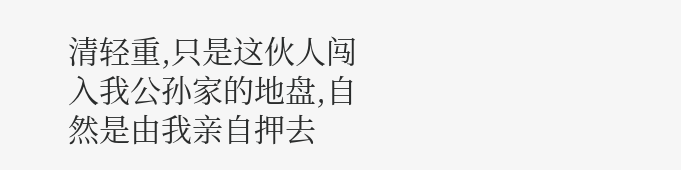清轻重,只是这伙人闯入我公孙家的地盘,自然是由我亲自押去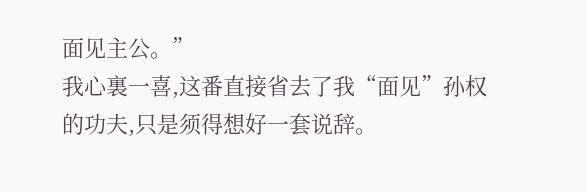面见主公。”
我心裏一喜,这番直接省去了我“面见”孙权的功夫,只是须得想好一套说辞。